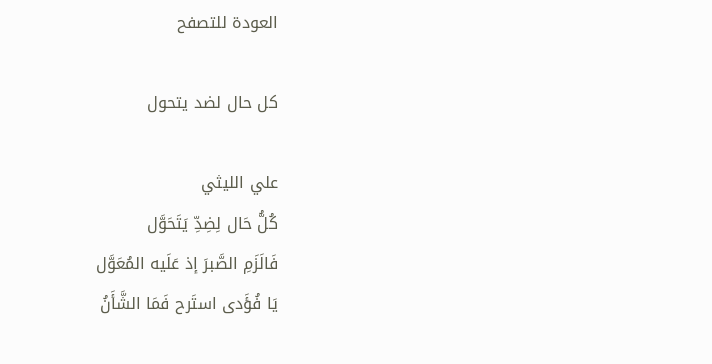العودة للتصفح

كل حال لضد يتحول

علي الليثي
كُلُّ حَال لِضِدِّ يَتَحَوَّل
فَالَزَمِ الصَّبرَ إذ عَلَيه المُعَوَّل
يَا فُؤَدى استَرح فَمَا الشَّأَنُ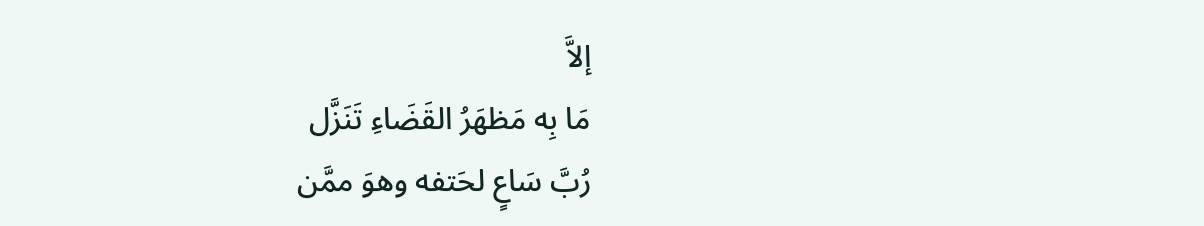إلاَّ
مَا بِه مَظهَرُ القَضَاءِ تَنَزَّل
رُبَّ سَاعٍ لحَتفه وهوَ ممَّن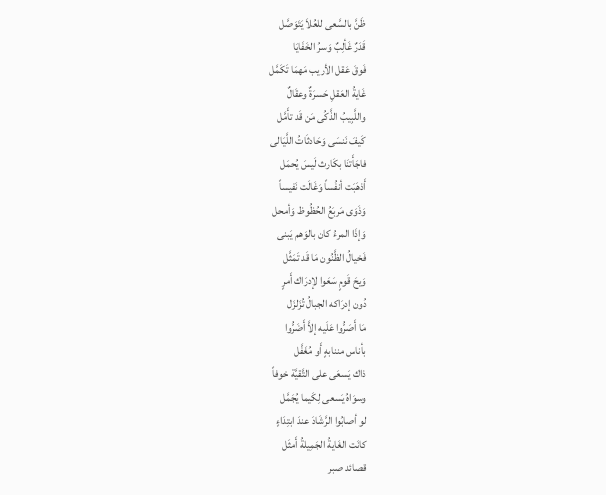ظَنَّ بالسَّعى للعُلاَ يَتَوَصَّل
قَدَرٌ غَألِبٌ وَسرُ الخَفَايَا
فَوقَ عَقل الأريب مَهمَا تَكَمَّل
غَايةُ العَقلِ حَسرَةٌ وعقَالٌ
واللَّبِيبُ الذَّكُى مَن قَد تأَمَّل
كَيفَ نَنسَى وَحَادثَاتُ اللَّيَالى
فاجَأَتنَا بكَارث لَيسَ يُحمَل
أَذهَبَت أنفُساً وَغَالَت نَفيساً
وَذَوَى مَربَعُ الحُظُوظ وَأمحل
وَإذَا المرءُ كان بالوَهم يَبنى
فَخيالُ الظَّنُون مَا قَد تَمَثَّل
وَيحَ قَومٍ سَعَوا لإدرَاك أَمرٍ
دُون إدرَاكه الجبالُ تُزَلزَل
مَا أَصَرُّوا عَلَيه إلاَّ أَضَرُّوا
بأناس مننابهٍ أَو مُغَفَّل
ذاك يَسعَى على التَّقيَّة خوفاً
وسوَاهُ يَسعى لِكَيما يُجَمَّل
لو أصابُوا الرَّشَادَ عندَ ابتِدَاءٍ
كانَت الغَايةُ الجَمِيلةُ أَمثَل
قصائد صبر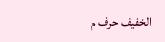الخفيف حرف م